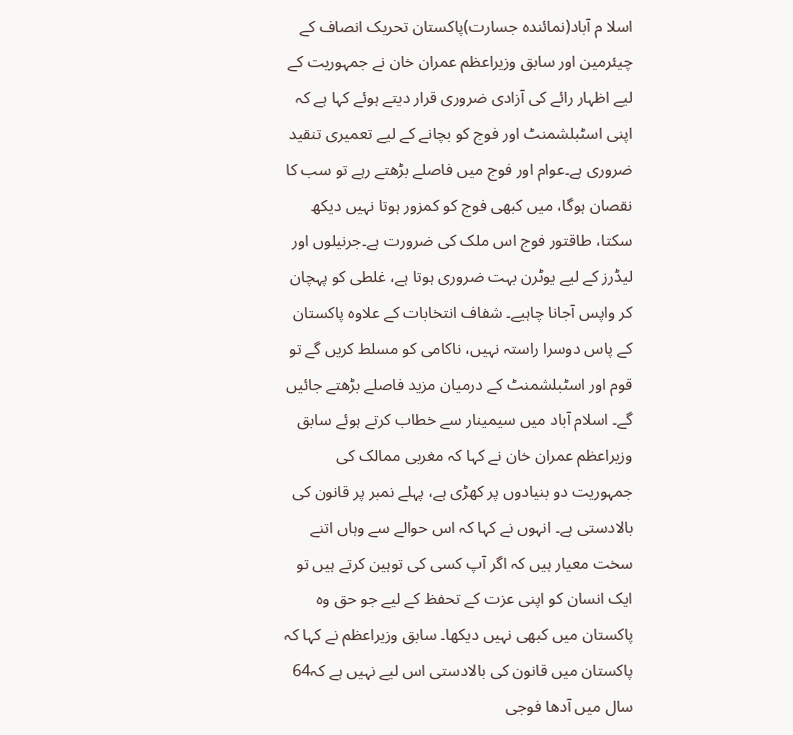اسلا م آباد(نمائندہ جسارت)پاکستان تحریک انصاف کے چیئرمین اور سابق وزیراعظم عمران خان نے جمہوریت کے لیے اظہار رائے کی آزادی ضروری قرار دیتے ہوئے کہا ہے کہ اپنی اسٹبلشمنٹ اور فوج کو بچانے کے لیے تعمیری تنقید ضروری ہے۔عوام اور فوج میں فاصلے بڑھتے رہے تو سب کا نقصان ہوگا، میں کبھی فوج کو کمزور ہوتا نہیں دیکھ سکتا، طاقتور فوج اس ملک کی ضرورت ہے۔جرنیلوں اور لیڈرز کے لیے یوٹرن بہت ضروری ہوتا ہے، غلطی کو پہچان کر واپس آجانا چاہیے۔ شفاف انتخابات کے علاوہ پاکستان کے پاس دوسرا راستہ نہیں، ناکامی کو مسلط کریں گے تو قوم اور اسٹبلشمنٹ کے درمیان مزید فاصلے بڑھتے جائیں گے۔ اسلام آباد میں سیمینار سے خطاب کرتے ہوئے سابق وزیراعظم عمران خان نے کہا کہ مغربی ممالک کی جمہوریت دو بنیادوں پر کھڑی ہے، پہلے نمبر پر قانون کی بالادستی ہے۔ انہوں نے کہا کہ اس حوالے سے وہاں اتنے سخت معیار ہیں کہ اگر آپ کسی کی توہین کرتے ہیں تو ایک انسان کو اپنی عزت کے تحفظ کے لیے جو حق وہ پاکستان میں کبھی نہیں دیکھا۔ سابق وزیراعظم نے کہا کہ پاکستان میں قانون کی بالادستی اس لیے نہیں ہے کہ64 سال میں آدھا فوجی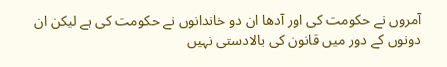آمروں نے حکومت کی اور آدھا ان دو خاندانوں نے حکومت کی ہے لیکن ان دونوں کے دور میں قانون کی بالادستی نہیں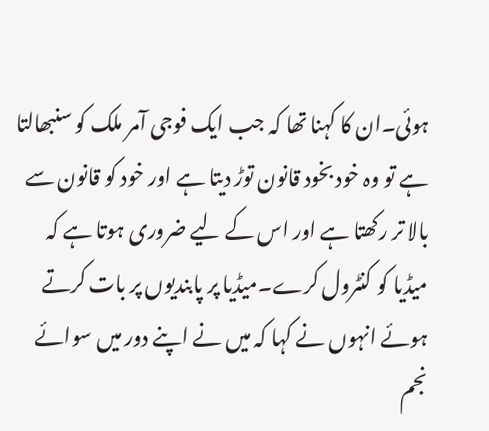ہوئی۔ان کا کہنا تھا کہ جب ایک فوجی آمر ملک کو سنبھالتا ہے تو وہ خود بخود قانون توڑ دیتا ہے اور خود کو قانون سے بالا تر رکھتا ہے اور اس کے لیے ضروری ہوتا ہے کہ میڈیا کو کنٹرول کرے۔میڈیا پر پابندیوں پر بات کرتے ہوئے انہوں نے کہا کہ میں نے اپنے دور میں سوائے نجم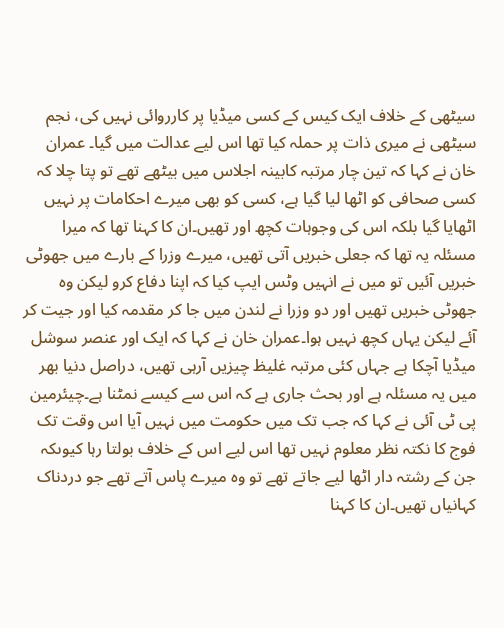سیٹھی کے خلاف ایک کیس کے کسی میڈیا پر کارروائی نہیں کی، نجم سیٹھی نے میری ذات پر حملہ کیا تھا اس لیے عدالت میں گیا۔ عمران خان نے کہا کہ تین چار مرتبہ کابینہ اجلاس میں بیٹھے تھے تو پتا چلا کہ کسی صحافی کو اٹھا لیا گیا ہے، کسی کو بھی میرے احکامات پر نہیں اٹھایا گیا بلکہ اس کی وجوہات کچھ اور تھیں۔ان کا کہنا تھا کہ میرا مسئلہ یہ تھا کہ جعلی خبریں آتی تھیں، میرے وزرا کے بارے میں جھوٹی خبریں آئیں تو میں نے انہیں وٹس ایپ کیا کہ اپنا دفاع کرو لیکن وہ جھوٹی خبریں تھیں اور دو وزرا نے لندن میں جا کر مقدمہ کیا اور جیت کر آئے لیکن یہاں کچھ نہیں ہوا۔عمران خان نے کہا کہ ایک اور عنصر سوشل میڈیا آچکا ہے جہاں کئی مرتبہ غلیظ چیزیں آرہی تھیں، دراصل دنیا بھر میں یہ مسئلہ ہے اور بحث جاری ہے کہ اس سے کیسے نمٹنا ہے۔چیئرمین پی ٹی آئی نے کہا کہ جب تک میں حکومت میں نہیں آیا اس وقت تک فوج کا نکتہ نظر معلوم نہیں تھا اس لیے اس کے خلاف بولتا رہا کیوںکہ جن کے رشتہ دار اٹھا لیے جاتے تھے تو وہ میرے پاس آتے تھے جو دردناک کہانیاں تھیں۔ان کا کہنا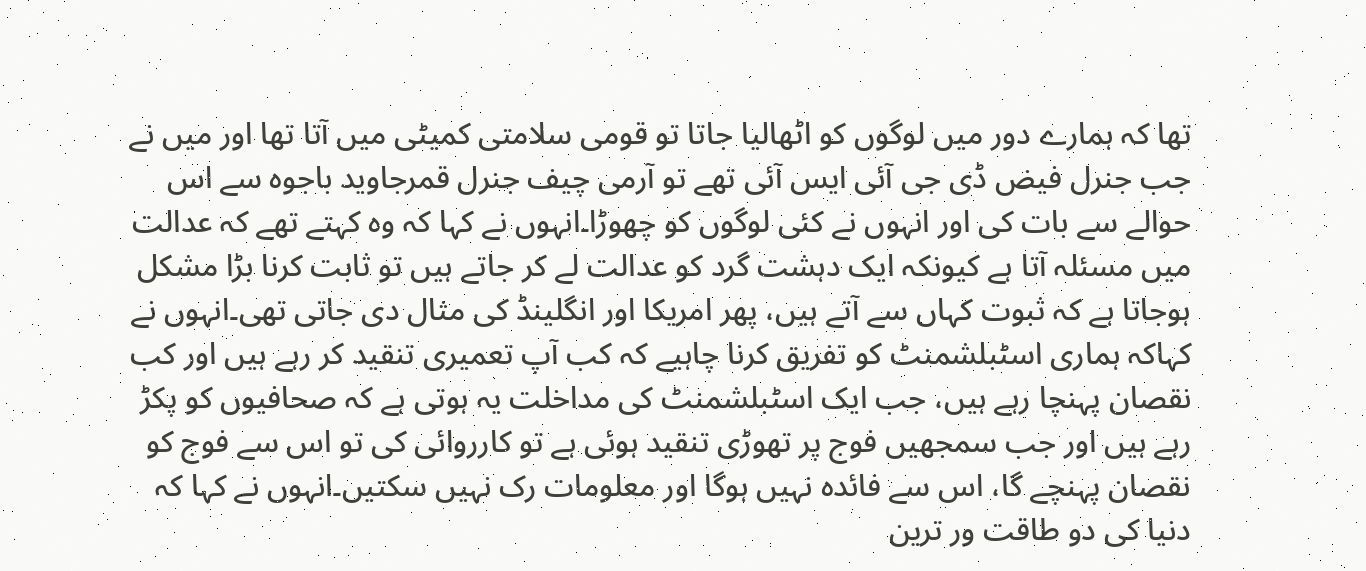تھا کہ ہمارے دور میں لوگوں کو اٹھالیا جاتا تو قومی سلامتی کمیٹی میں آتا تھا اور میں نے جب جنرل فیض ڈی جی آئی ایس آئی تھے تو آرمی چیف جنرل قمرجاوید باجوہ سے اس حوالے سے بات کی اور انہوں نے کئی لوگوں کو چھوڑا۔انہوں نے کہا کہ وہ کہتے تھے کہ عدالت میں مسئلہ آتا ہے کیونکہ ایک دہشت گرد کو عدالت لے کر جاتے ہیں تو ثابت کرنا بڑا مشکل ہوجاتا ہے کہ ثبوت کہاں سے آتے ہیں، پھر امریکا اور انگلینڈ کی مثال دی جاتی تھی۔انہوں نے کہاکہ ہماری اسٹبلشمنٹ کو تفریق کرنا چاہیے کہ کب آپ تعمیری تنقید کر رہے ہیں اور کب نقصان پہنچا رہے ہیں، جب ایک اسٹبلشمنٹ کی مداخلت یہ ہوتی ہے کہ صحافیوں کو پکڑ رہے ہیں اور جب سمجھیں فوج پر تھوڑی تنقید ہوئی ہے تو کارروائی کی تو اس سے فوج کو نقصان پہنچے گا، اس سے فائدہ نہیں ہوگا اور معلومات رک نہیں سکتیں۔انہوں نے کہا کہ دنیا کی دو طاقت ور ترین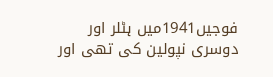فوجیں1941میں ہٹلر اور دوسری نپولین کی تھی اور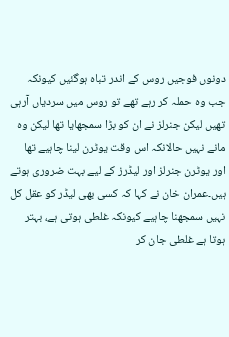دونوں فوجیں روس کے اندر تباہ ہوگئیں کیونکہ جب وہ حملہ کر رہے تھے تو روس میں سردیاں آرہی تھیں لیکن جنرلز نے ان کو بڑا سمجھایا تھا لیکن وہ مانے نہیں حالانکہ اس وقت یوٹرن لینا چاہیے تھا اور یوٹرن جنرلز اور لیڈرز کے لیے بہت ضروری ہوتے ہیں۔عمران خان نے کہا کہ کسی بھی لیڈر کو عقل کل نہیں سمجھنا چاہیے کیونکہ غلطی ہوتی ہے، بہتر ہوتا ہے غلطی جان کر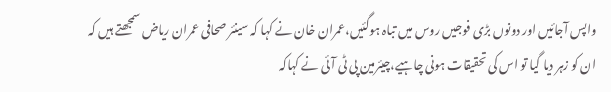واپس آجائیں اور دونوں بڑی فوجیں روس میں تباہ ہوگئیں،عمران خان نے کہا کہ سینئر صحافی عمران ریاض سمجھتے ہیں کہ ان کو زہر دیا گیا تو اس کی تحقیقات ہونی چاہیے،چیئرمین پی ٹی آئی نے کہاکہ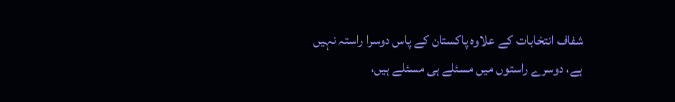شفاف انتخابات کے علاوہ پاکستان کے پاس دوسرا راستہ نہیں ہے، دوسرے راستوں میں مسئلے ہی مسئلے ہیں،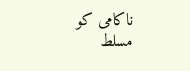ناکامی کو مسلط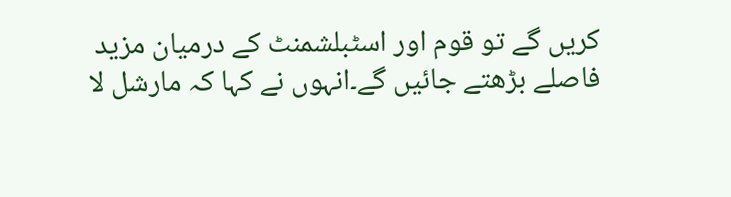کریں گے تو قوم اور اسٹبلشمنٹ کے درمیان مزید فاصلے بڑھتے جائیں گے۔انہوں نے کہا کہ مارشل لا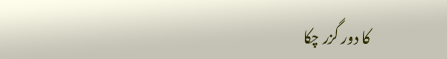کا دور گزر چکا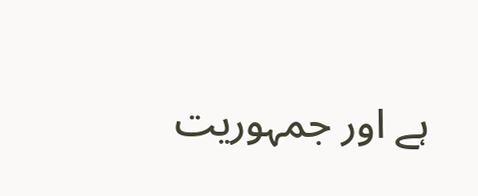ہے اور جمہوریت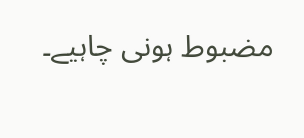مضبوط ہونی چاہیے۔